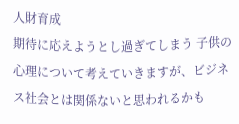人財育成
期待に応えようとし過ぎてしまう 子供の心理について考えていきますが、ビジネス社会とは関係ないと思われるかも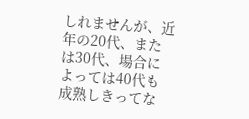しれませんが、近年の20代、または30代、場合によっては40代も成熟しきってな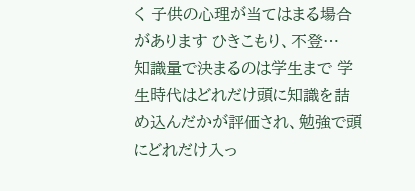く 子供の心理が当てはまる場合があります ひきこもり、不登…
知識量で決まるのは学生まで 学生時代はどれだけ頭に知識を詰め込んだかが評価され、勉強で頭にどれだけ入っ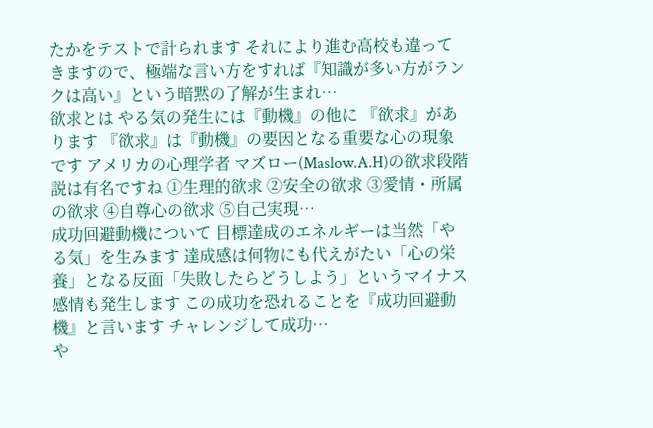たかをテストで計られます それにより進む高校も違ってきますので、極端な言い方をすれば『知識が多い方がランクは高い』という暗黙の了解が生まれ…
欲求とは やる気の発生には『動機』の他に 『欲求』があります 『欲求』は『動機』の要因となる重要な心の現象です アメリカの心理学者 マズロー(Maslow.A.H)の欲求段階説は有名ですね ①生理的欲求 ②安全の欲求 ③愛情・所属の欲求 ④自尊心の欲求 ⑤自己実現…
成功回避動機について 目標達成のエネルギーは当然「やる気」を生みます 達成感は何物にも代えがたい「心の栄養」となる反面「失敗したらどうしよう」というマイナス感情も発生します この成功を恐れることを『成功回避動機』と言います チャレンジして成功…
や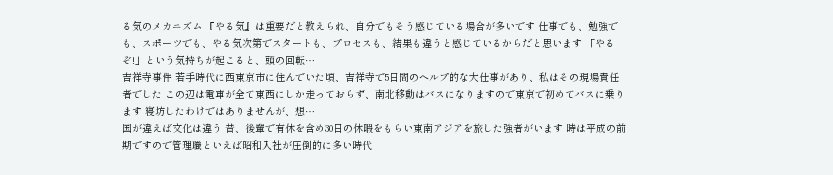る気のメカニズム 『やる気』は重要だと教えられ、自分でもそう感じている場合が多いです 仕事でも、勉強でも、スポーツでも、やる気次第でスタートも、プロセスも、結果も違うと感じているからだと思います 「やるぞ!」という気持ちが起こると、頭の回転…
吉祥寺事件 若手時代に西東京市に住んでいた頃、吉祥寺で5日間のヘルプ的な大仕事があり、私はその現場責任者でした この辺は電車が全て東西にしか走っておらず、南北移動はバスになりますので東京で初めてバスに乗ります 寝坊したわけではありませんが、想…
国が違えば文化は違う 昔、後輩で有休を含め30日の休暇をもらい東南アジアを旅した強者がいます 時は平成の前期ですので管理職といえば昭和入社が圧倒的に多い時代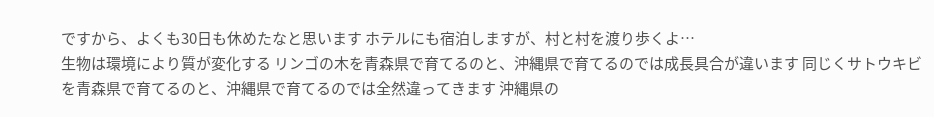ですから、よくも30日も休めたなと思います ホテルにも宿泊しますが、村と村を渡り歩くよ…
生物は環境により質が変化する リンゴの木を青森県で育てるのと、沖縄県で育てるのでは成長具合が違います 同じくサトウキビを青森県で育てるのと、沖縄県で育てるのでは全然違ってきます 沖縄県の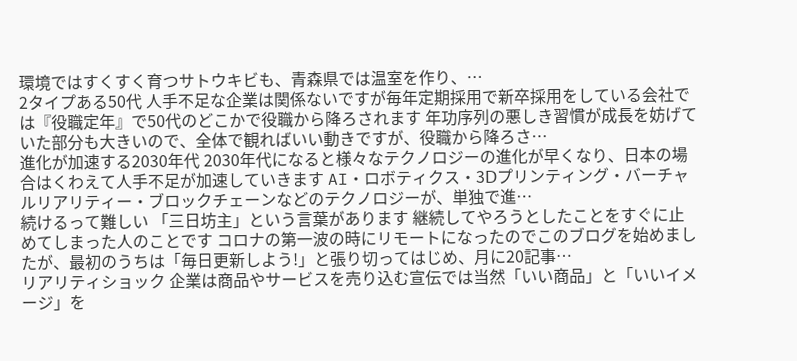環境ではすくすく育つサトウキビも、青森県では温室を作り、…
2タイプある50代 人手不足な企業は関係ないですが毎年定期採用で新卒採用をしている会社では『役職定年』で50代のどこかで役職から降ろされます 年功序列の悪しき習慣が成長を妨げていた部分も大きいので、全体で観ればいい動きですが、役職から降ろさ…
進化が加速する2030年代 2030年代になると様々なテクノロジーの進化が早くなり、日本の場合はくわえて人手不足が加速していきます AI・ロボティクス・3Ⅾプリンティング・バーチャルリアリティー・ブロックチェーンなどのテクノロジーが、単独で進…
続けるって難しい 「三日坊主」という言葉があります 継続してやろうとしたことをすぐに止めてしまった人のことです コロナの第一波の時にリモートになったのでこのブログを始めましたが、最初のうちは「毎日更新しよう!」と張り切ってはじめ、月に20記事…
リアリティショック 企業は商品やサービスを売り込む宣伝では当然「いい商品」と「いいイメージ」を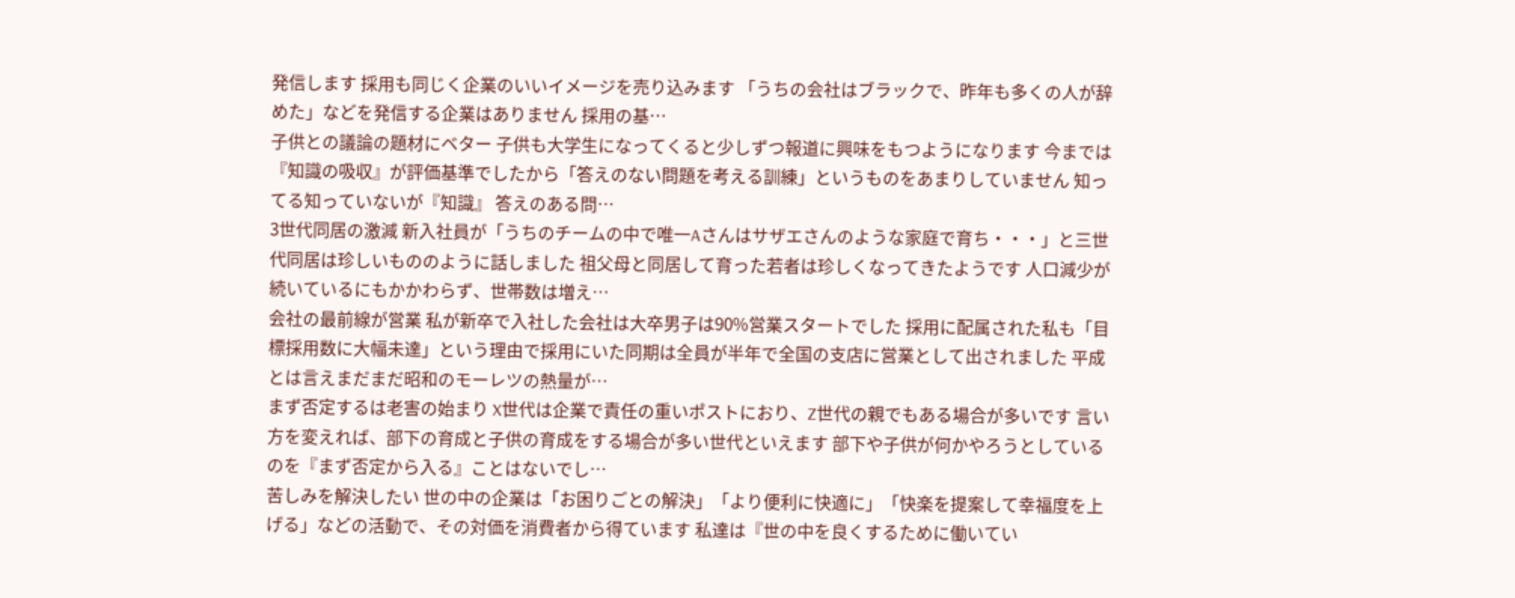発信します 採用も同じく企業のいいイメージを売り込みます 「うちの会社はブラックで、昨年も多くの人が辞めた」などを発信する企業はありません 採用の基…
子供との議論の題材にベター 子供も大学生になってくると少しずつ報道に興味をもつようになります 今までは『知識の吸収』が評価基準でしたから「答えのない問題を考える訓練」というものをあまりしていません 知ってる知っていないが『知識』 答えのある問…
3世代同居の激減 新入社員が「うちのチームの中で唯一Aさんはサザエさんのような家庭で育ち・・・」と三世代同居は珍しいもののように話しました 祖父母と同居して育った若者は珍しくなってきたようです 人口減少が続いているにもかかわらず、世帯数は増え…
会社の最前線が営業 私が新卒で入社した会社は大卒男子は90%営業スタートでした 採用に配属された私も「目標採用数に大幅未達」という理由で採用にいた同期は全員が半年で全国の支店に営業として出されました 平成とは言えまだまだ昭和のモーレツの熱量が…
まず否定するは老害の始まり X世代は企業で責任の重いポストにおり、Z世代の親でもある場合が多いです 言い方を変えれば、部下の育成と子供の育成をする場合が多い世代といえます 部下や子供が何かやろうとしているのを『まず否定から入る』ことはないでし…
苦しみを解決したい 世の中の企業は「お困りごとの解決」「より便利に快適に」「快楽を提案して幸福度を上げる」などの活動で、その対価を消費者から得ています 私達は『世の中を良くするために働いてい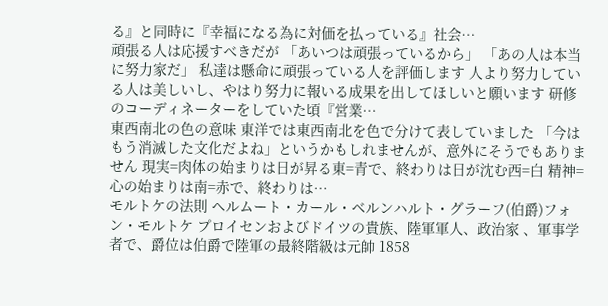る』と同時に『幸福になる為に対価を払っている』社会…
頑張る人は応援すべきだが 「あいつは頑張っているから」 「あの人は本当に努力家だ」 私達は懸命に頑張っている人を評価します 人より努力している人は美しいし、やはり努力に報いる成果を出してほしいと願います 研修のコーディネーターをしていた頃『営業…
東西南北の色の意味 東洋では東西南北を色で分けて表していました 「今はもう消滅した文化だよね」というかもしれませんが、意外にそうでもありません 現実=肉体の始まりは日が昇る東=青で、終わりは日が沈む西=白 精神=心の始まりは南=赤で、終わりは…
モルトケの法則 ヘルムート・カール・ベルンハルト・グラーフ(伯爵)フォン・モルトケ プロイセンおよびドイツの貴族、陸軍軍人、政治家 、軍事学者で、爵位は伯爵で陸軍の最終階級は元帥 1858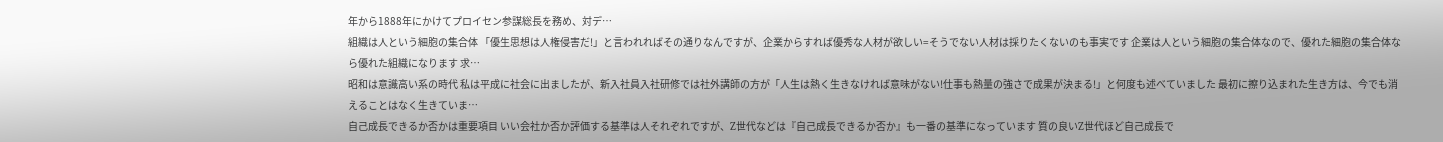年から1888年にかけてプロイセン参謀総長を務め、対デ…
組織は人という細胞の集合体 「優生思想は人権侵害だ!」と言われればその通りなんですが、企業からすれば優秀な人材が欲しい=そうでない人材は採りたくないのも事実です 企業は人という細胞の集合体なので、優れた細胞の集合体なら優れた組織になります 求…
昭和は意識高い系の時代 私は平成に社会に出ましたが、新入社員入社研修では社外講師の方が「人生は熱く生きなければ意味がない!仕事も熱量の強さで成果が決まる!」と何度も述べていました 最初に擦り込まれた生き方は、今でも消えることはなく生きていま…
自己成長できるか否かは重要項目 いい会社か否か評価する基準は人それぞれですが、Z世代などは『自己成長できるか否か』も一番の基準になっています 質の良いZ世代ほど自己成長で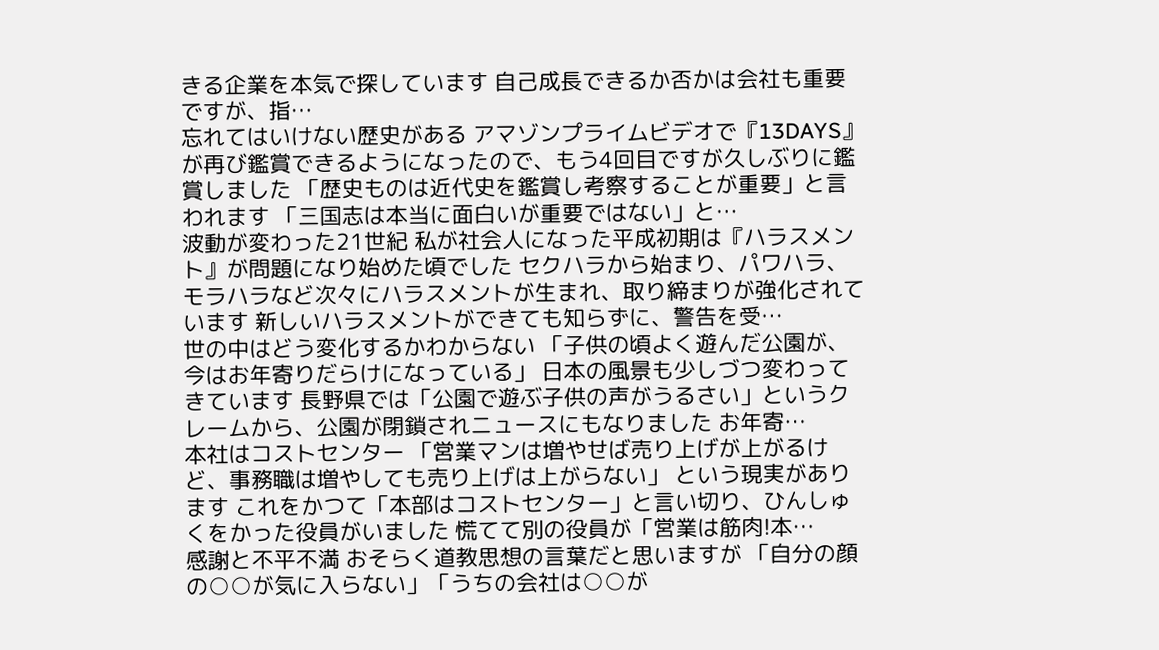きる企業を本気で探しています 自己成長できるか否かは会社も重要ですが、指…
忘れてはいけない歴史がある アマゾンプライムビデオで『13DAYS』が再び鑑賞できるようになったので、もう4回目ですが久しぶりに鑑賞しました 「歴史ものは近代史を鑑賞し考察することが重要」と言われます 「三国志は本当に面白いが重要ではない」と…
波動が変わった21世紀 私が社会人になった平成初期は『ハラスメント』が問題になり始めた頃でした セクハラから始まり、パワハラ、モラハラなど次々にハラスメントが生まれ、取り締まりが強化されています 新しいハラスメントができても知らずに、警告を受…
世の中はどう変化するかわからない 「子供の頃よく遊んだ公園が、今はお年寄りだらけになっている」 日本の風景も少しづつ変わってきています 長野県では「公園で遊ぶ子供の声がうるさい」というクレームから、公園が閉鎖されニュースにもなりました お年寄…
本社はコストセンター 「営業マンは増やせば売り上げが上がるけど、事務職は増やしても売り上げは上がらない」 という現実があります これをかつて「本部はコストセンター」と言い切り、ひんしゅくをかった役員がいました 慌てて別の役員が「営業は筋肉!本…
感謝と不平不満 おそらく道教思想の言葉だと思いますが 「自分の顔の○○が気に入らない」「うちの会社は○○が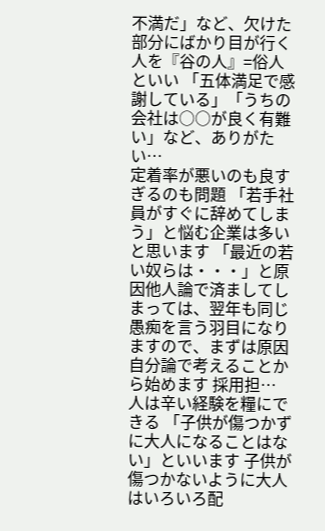不満だ」など、欠けた部分にばかり目が行く人を『谷の人』=俗人といい 「五体満足で感謝している」「うちの会社は○○が良く有難い」など、ありがたい…
定着率が悪いのも良すぎるのも問題 「若手社員がすぐに辞めてしまう」と悩む企業は多いと思います 「最近の若い奴らは・・・」と原因他人論で済ましてしまっては、翌年も同じ愚痴を言う羽目になりますので、まずは原因自分論で考えることから始めます 採用担…
人は辛い経験を糧にできる 「子供が傷つかずに大人になることはない」といいます 子供が傷つかないように大人はいろいろ配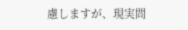慮しますが、現実問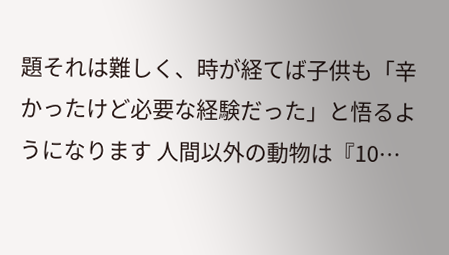題それは難しく、時が経てば子供も「辛かったけど必要な経験だった」と悟るようになります 人間以外の動物は『10…